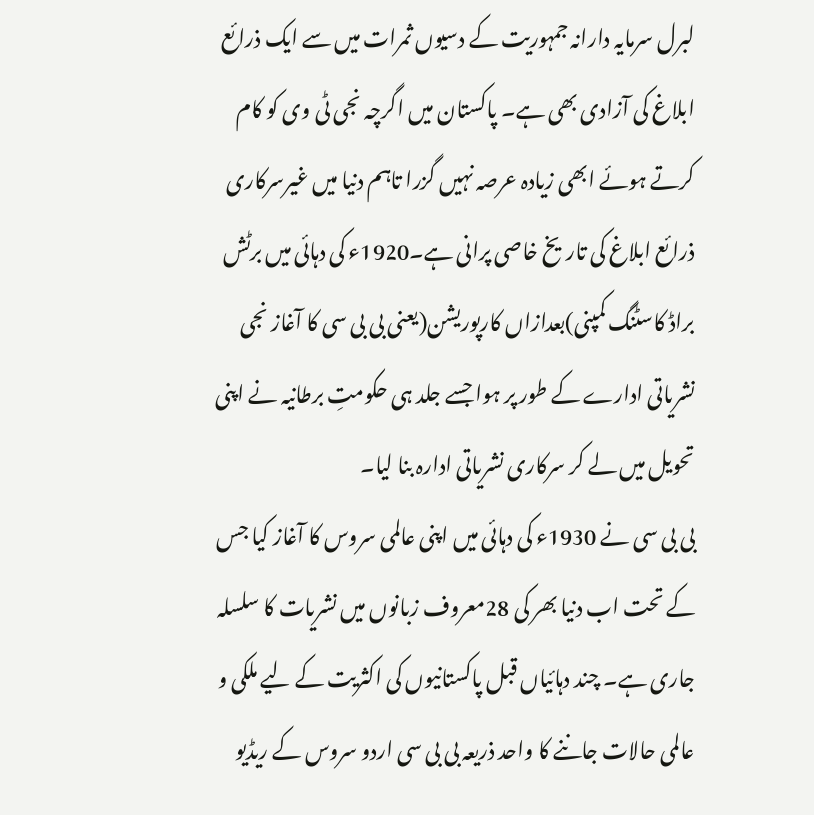لبرل سرمایہ دارانہ جمہوریت کے دسیوں ثمرات میں سے ایک ذرائع ابلاغ کی آزادی بھی ہے۔ پاکستان میں اگرچہ نجی ٹی وی کو کام کرتے ہوئے ابھی زیادہ عرصہ نہیں گزرا تاہم دنیا میں غیرسرکاری ذرائع ابلاغ کی تاریخ خاصی پرانی ہے۔1920ء کی دہائی میں برٹش براڈ کاسٹنگ کمپنی)بعدازاں کارپوریشن(یعنی بی بی سی کا آغاز نجی نشریاتی ادارے کے طور پر ہوا جسے جلد ہی حکومتِ برطانیہ نے اپنی تحویل میں لے کر سرکاری نشریاتی ادارہ بنا لیا۔
بی بی سی نے 1930ء کی دہائی میں اپنی عالمی سروس کا آغاز کیا جس کے تحت اب دنیا بھر کی 28معروف زبانوں میں نشریات کا سلسلہ جاری ہے۔ چند دہائیاں قبل پاکستانیوں کی اکثریت کے لیے ملکی و عالمی حالات جاننے کا واحد ذریعہ بی بی سی اردو سروس کے ریڈیو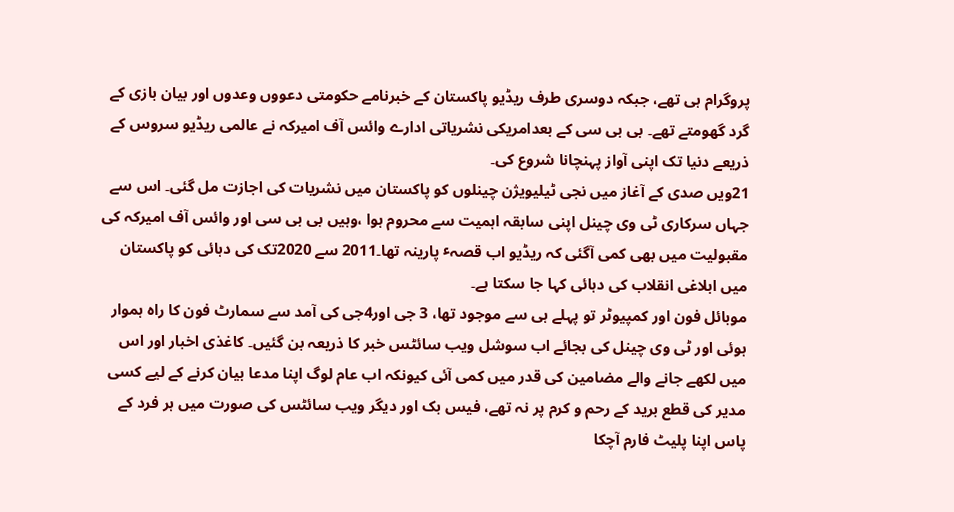پروگرام ہی تھے، جبکہ دوسری طرف ریڈیو پاکستان کے خبرنامے حکومتی دعووں وعدوں اور بیان بازی کے گرد گھومتے تھے۔ بی بی سی کے بعدامریکی نشریاتی ادارے وائس آف امیرکہ نے عالمی ریڈیو سروس کے ذریعے دنیا تک اپنی آواز پہنچانا شروع کی۔
21ویں صدی کے آغاز میں نجی ٹیلیویژن چینلوں کو پاکستان میں نشریات کی اجازت مل گئی۔ اس سے جہاں سرکاری ٹی وی چینل اپنی سابقہ اہمیت سے محروم ہوا ،وہیں بی بی سی اور وائس آف امیرکہ کی مقبولیت میں بھی کمی آگئی کہ ریڈیو اب قصہٴ پارینہ تھا۔2011 سے 2020تک کی دہائی کو پاکستان میں ابلاغی انقلاب کی دہائی کہا جا سکتا ہے۔
موبائل فون اور کمپیوٹر تو پہلے ہی سے موجود تھا، 3 جی اور4جی کی آمد سے سمارٹ فون کا راہ ہموار ہوئی اور ٹی وی چینل کی بجائے اب سوشل ویب سائٹس خبر کا ذریعہ بن گئیں۔ کاغذی اخبار اور اس میں لکھے جانے والے مضامین کی قدر میں کمی آئی کیونکہ اب عام لوگ اپنا مدعا بیان کرنے کے لیے کسی مدیر کی قطع برید کے رحم و کرم پر نہ تھے، فیس بک اور دیگر ویب سائٹس کی صورت میں ہر فرد کے پاس اپنا پلیٹ فارم آچکا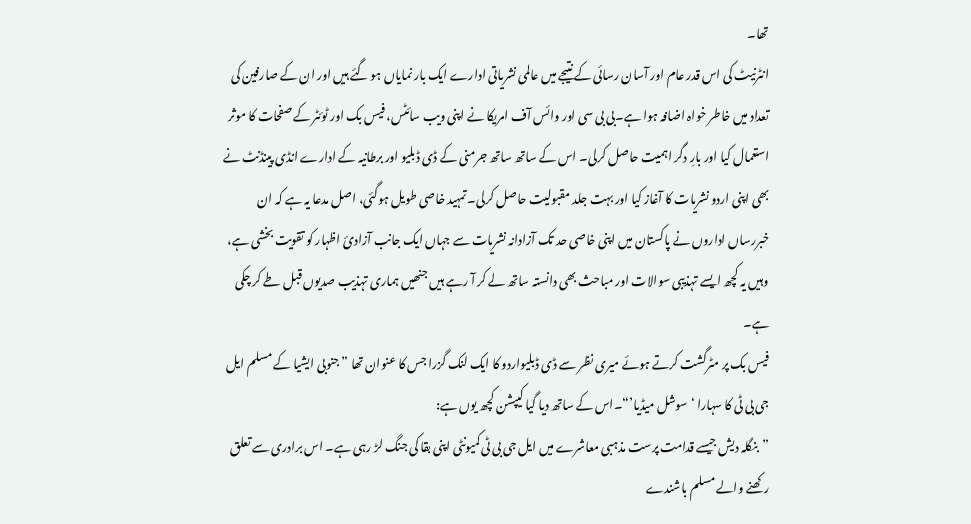تھا۔
انٹرنیٹ کی اس قدر عام اور آسان رسائی کے نتیجے میں عالمی نشریاتی ادارے ایک بار نمایاں ہو گئے ہیں اور ان کے صارفین کی تعداد میں خاطر خواہ اضافہ ہوا ہے۔بی بی سی اور وائس آف امریکا نے اپنی ویب سائٹس، فیس بک اور ٹوئٹر کے صفحات کا موثر استعمال کیا اور بارِ دگر اہمیت حاصل کرلی۔ اس کے ساتھ ساتھ جرمنی کے ڈی ڈبلیو اور برطانیہ کے ادارے انڈی پینڈنٹ نے بھی اپنی اردو نشریات کا آغاز کیا اور بہت جلد مقبولیت حاصل کرلی۔ تمہید خاصی طویل ہوگئی، اصل مدعا یہ ہے کہ ان خبررساں اداروں نے پاکستان میں اپنی خاصی حد تک آزادانہ نشریات سے جہاں ایک جانب آزادئ اظہار کو تقویت بخشی ہے، وہیں یہ کچھ ایسے تہذیبی سوالات اور مباحث بھی دانستہ ساتھ لے کر آ رہے ہیں جنھیں ہماری تہذیب صدیوں قبل طے کر چکی ہے۔
فیس بک پر مٹرگشت کرتے ہوئے میری نظر سے ڈی ڈبلیواردو کا ایک لنک گزرا جس کا عنوان تھا ”جنوبی ایشیا کے مسلم ایل جی بی ٹی کا سہارا ‘سوشل میڈیا’“۔اس کے ساتھ دیا گیا کیپشن کچھ یوں ہے:
”بنگلہ دیش جیسے قدامت پرست مذہبی معاشرے میں ایل جی بی ٹی کمیونٹی اپنی بقا کی جنگ لڑ رہی ہے۔ اس برادری سے تعلق رکھنے والے مسلم باشندے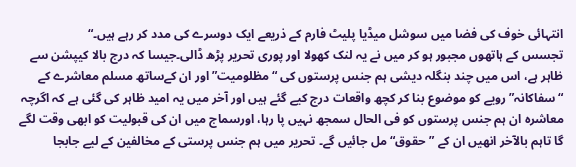انتہائی خوف کی فضا میں سوشل میڈیا پلیٹ فارم کے ذریعے ایک دوسرے کی مدد کر رہے ہیں۔“
تجسس کے ہاتھوں مجبور ہو کر میں نے یہ لنک کھولا اور پوری تحریر پڑھ ڈالی۔جیسا کہ درج بالا کیپشن سے ظاہر ہے، اس میں چند بنگلہ دیشی ہم جنس پرستوں کی “مظلومیت” اور ان کےساتھ مسلم معاشرے کے “سفاکانہ” رویے کو موضوع بنا کر کچھ واقعات درج کیے گئے ہیں اور آخر میں یہ امید ظاہر کی گئی ہے کہ اگرچہ معاشرہ ان ہم جنس پرستوں کو فی الحال سمجھ نہیں پا رہا، اورسماج میں ان کی قبولیت کو ابھی وقت لگے گا تاہم بالآخر انھیں ان کے ”حقوق“ مل جائیں گے۔ تحریر میں ہم جنس پرستی کے مخالفین کے لیے جابجا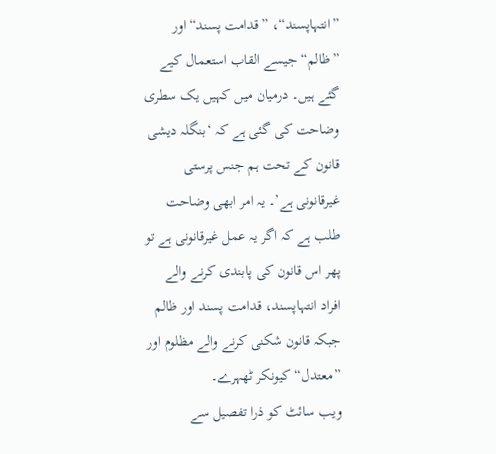”انتہاپسند“، ”قدامت پسند“اور ”ظالم“ جیسے القاب استعمال کیے گئے ہیں۔ درمیان میں کہیں یک سطری وضاحت کی گئی ہے کہ ‘بنگلہ دیشی قانون کے تحت ہم جنس پرستی غیرقانونی ہے’۔ یہ امر ابھی وضاحت طلب ہے کہ اگر یہ عمل غیرقانونی ہے تو پھر اس قانون کی پابندی کرنے والے افراد انتہاپسند، قدامت پسند اور ظالم جبکہ قانون شکنی کرنے والے مظلوم اور ”معتدل“ کیونکر ٹھہرے۔
ویب سائٹ کو ذرا تفصیل سے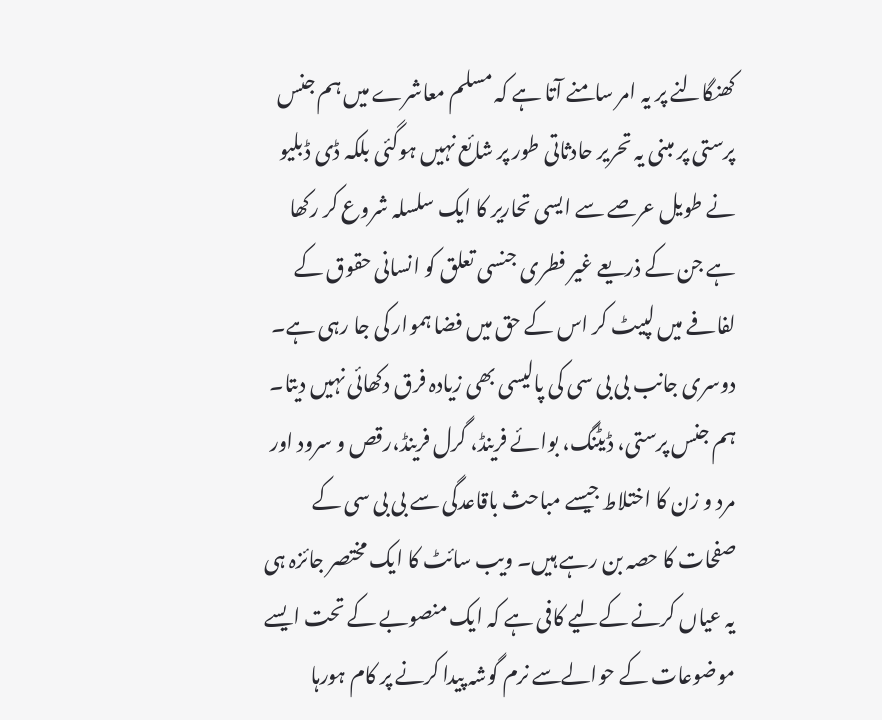کھنگالنے پر یہ امر سامنے آتا ہے کہ مسلم معاشرے میں ہم جنس پرستی پر مبنی یہ تحریر حادثاتی طور پر شائع نہیں ہوگئی بلکہ ڈی ڈبلیو نے طویل عرصے سے ایسی تحاریر کا ایک سلسلہ شروع کر رکھا ہے جن کے ذریعے غیر فطری جنسی تعلق کو انسانی حقوق کے لفافے میں لپیٹ کر اس کے حق میں فضا ہموار کی جا رہی ہے۔
دوسری جانب بی بی سی کی پالیسی بھی زیادہ فرق دکھائی نہیں دیتا۔ ہم جنس پرستی، ڈیٹنگ، بوائے فرینڈ، گرل فرینڈ،رقص و سرود اور مرد و زن کا اختلاط جیسے مباحث باقاعدگی سے بی بی سی کے صفحات کا حصہ بن رہے ہیں۔ ویب سائٹ کا ایک مختصر جائزہ ہی یہ عیاں کرنے کےلیے کافی ہے کہ ایک منصوبے کے تحت ایسے موضوعات کے حوالےسے نرم گوشہ پیدا کرنے پر کام ہورہا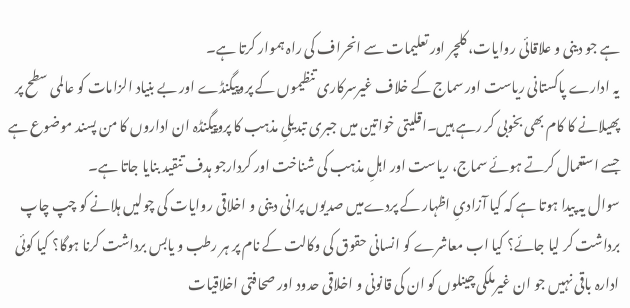ہے جو دینی و علاقائی روایات، کلچر اور تعلیمات سے انحراف کی راہ ہموار کرتا ہے۔
یہ ادارے پاکستانی ریاست اور سماج کے خلاف غیرسرکاری تنظیموں کے پروپیگنڈے اور بے بنیاد الزامات کو عالمی سطح پر پھیلانے کا کام بھی بخوبی کر رہے ہیں۔اقلیتی خواتین میں جبری تبدیلیِ مذہب کا پروپیگنڈہ ان اداروں کا من پسند موضوع ہے جسے استعمال کرتے ہوئے سماج، ریاست اور اہلِ مذہب کی شناخت اور کردارجو ہدف تنقید بنایا جاتا ہے۔
سوال یہ پیدا ہوتا ہے کہ کیا آزادیِ اظہار کے پردےمیں صدیوں پرانی دینی و اخلاقی روایات کی چولیں ہلانے کو چپ چاپ برداشت کر لیا جائے؟ کیا اب معاشرے کو انسانی حقوق کی وکالت کے نام پر ہر رطب و یابس برداشت کرنا ہوگا؟ کیا کوئی ادارہ باقی نہیں جو ان غیرملکی چینلوں کو ان کی قانونی و اخلاقی حدود اور صحافتی اخلاقیات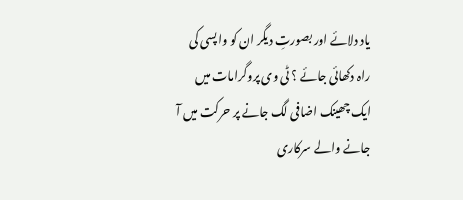یاد دلائے اور بصورتِ دیگر ان کو واپسی کی راہ دکھائی جائے ؟ ٹی وی پروگرامات میں ایک چھینک اضافی لگ جانے پر حرکت میں آ جانے والے سرکاری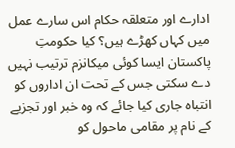ادارے اور متعلقہ حکام اس سارے عمل میں کہاں کھڑے ہیں؟ کیا حکومتِ پاکستان ایسا کوئی میکانزم ترتیب نہیں دے سکتی جس کے تحت ان اداروں کو انتباہ جاری کیا جائے کہ وہ خبر اور تجزیے کے نام پر مقامی ماحول کو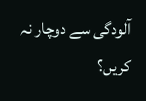آلودگی سے دوچار نہ کریں؟